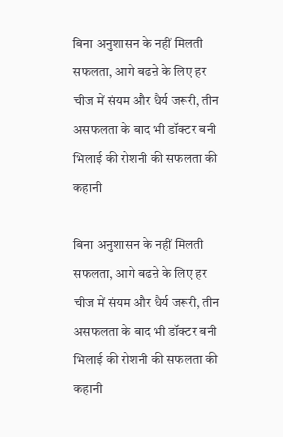बिना अनुशासन के नहीं मिलती सफलता, आगे बढऩे के लिए हर चीज में संयम और धैर्य जरूरी, तीन असफलता के बाद भी डॉक्टर बनी भिलाई की रोशनी की सफलता की कहानी

बिना अनुशासन के नहीं मिलती सफलता, आगे बढऩे के लिए हर चीज में संयम और धैर्य जरूरी, तीन असफलता के बाद भी डॉक्टर बनी भिलाई की रोशनी की सफलता की कहानी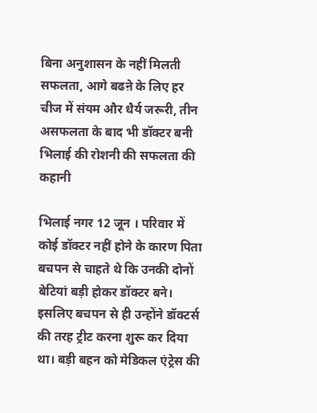बिना अनुशासन के नहीं मिलती सफलता, आगे बढऩे के लिए हर चीज में संयम और धैर्य जरूरी, तीन असफलता के बाद भी डॉक्टर बनी भिलाई की रोशनी की सफलता की कहानी

भिलाई नगर 12 जून । परिवार में कोई डॉक्टर नहीं होने के कारण पिता बचपन से चाहते थे कि उनकी दोनों बेटियां बड़ी होकर डॉक्टर बने। इसलिए बचपन से ही उन्होंने डॉक्टर्स की तरह ट्रीट करना शुरू कर दिया था। बड़ी बहन को मेडिकल एंट्रेस की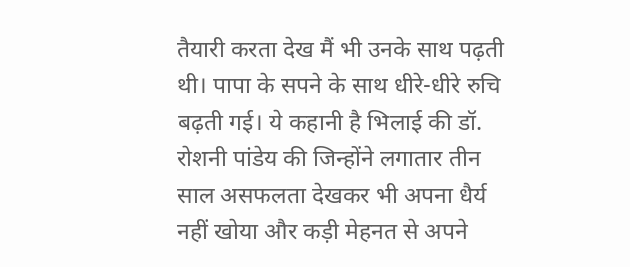तैयारी करता देख मैं भी उनके साथ पढ़ती थी। पापा के सपने के साथ धीरे-धीरे रुचि बढ़ती गई। ये कहानी है भिलाई की डॉ. रोशनी पांडेय की जिन्होंने लगातार तीन साल असफलता देखकर भी अपना धैर्य नहीं खोया और कड़ी मेहनत से अपने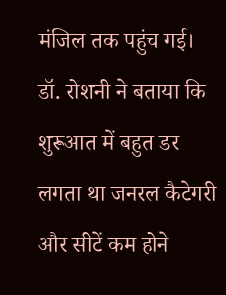मंजिल तक पहुंच गई। डॉ. रोशनी ने बताया कि शुरूआत में बहुत डर लगता था जनरल कैटेगरी और सीटें कम होने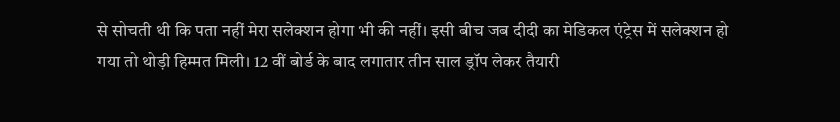से सोचती थी कि पता नहीं मेरा सलेक्शन होगा भी की नहीं। इसी बीच जब दीदी का मेडिकल एंट्रेस में सलेक्शन हो गया तो थोड़ी हिम्मत मिली। 12 वीं बोर्ड के बाद लगातार तीन साल ड्रॉप लेकर तैयारी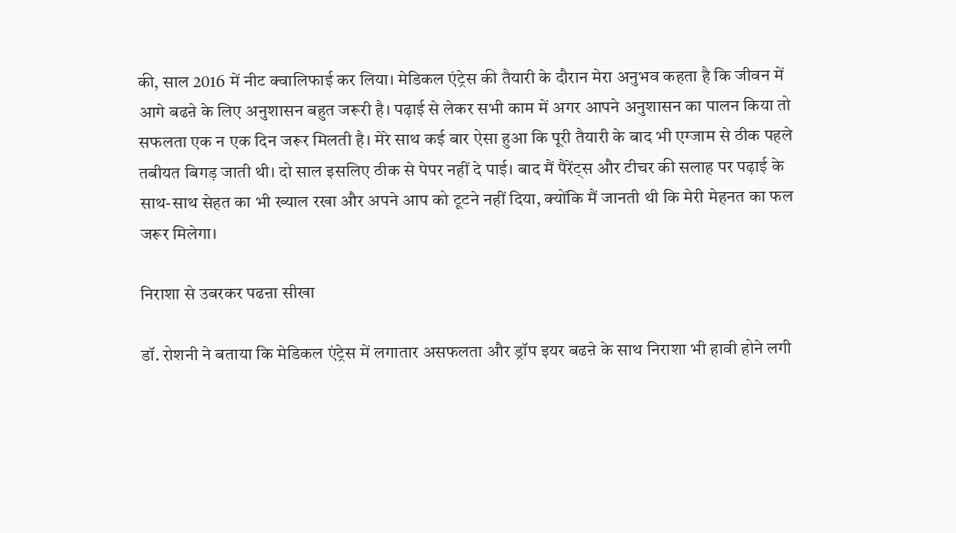की, साल 2016 में नीट क्वालिफाई कर लिया। मेडिकल एंट्रेस की तैयारी के दौरान मेरा अनुभव कहता है कि जीवन में आगे बढऩे के लिए अनुशासन बहुत जरूरी है। पढ़ाई से लेकर सभी काम में अगर आपने अनुशासन का पालन किया तो सफलता एक न एक दिन जरूर मिलती है। मेरे साथ कई बार ऐसा हुआ कि पूरी तैयारी के बाद भी एग्जाम से ठीक पहले तबीयत बिगड़ जाती थी। दो साल इसलिए ठीक से पेपर नहीं दे पाई। बाद मैं पैरेंट्स और टीचर की सलाह पर पढ़ाई के साथ-साथ सेहत का भी ख्याल रखा और अपने आप को टूटने नहीं दिया, क्योंकि मैं जानती थी कि मेरी मेहनत का फल जरूर मिलेगा।

निराशा से उबरकर पढऩा सीखा

डॉ. रोशनी ने बताया कि मेडिकल एंट्रेस में लगातार असफलता और ड्रॉप इयर बढऩे के साथ निराशा भी हावी होने लगी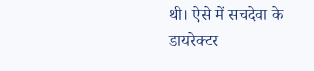थी। ऐसे में सचदेवा के डायरेक्टर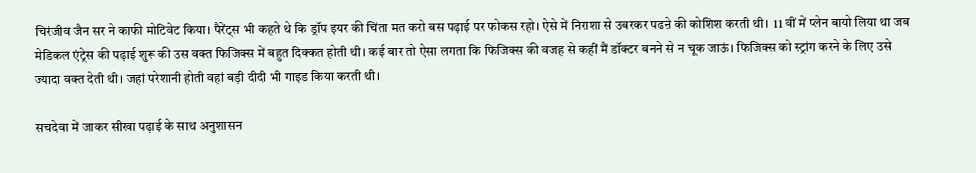चिरंजीव जैन सर ने काफी मोटिवेट किया। पैरेंट्स भी कहते थे कि ड्रॉप इयर की चिंता मत करो बस पढ़ाई पर फोकस रहो। ऐसे में निराशा से उबरकर पढऩे की कोशिश करती थी।  11 वीं में प्लेन बायो लिया था जब मेडिकल एंट्रेस की पढ़ाई शुरू की उस वक्त फिजिक्स में बहुत दिक्कत होती थी। कई बार तो ऐसा लगता कि फिजिक्स की वजह से कहीं मैं डॉक्टर बनने से न चूक जाऊं। फिजिक्स को स्ट्रांग करने के लिए उसे ज्यादा वक्त देती थी। जहां परेशानी होती वहां बड़ी दीदी भी गाइड किया करती थी।

सचदेवा में जाकर सीखा पढ़ाई के साथ अनुशासन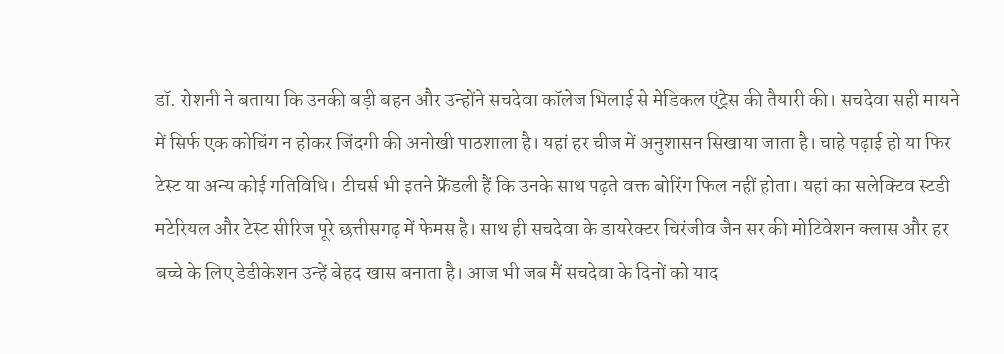डॉ. रोशनी ने बताया कि उनकी बड़ी बहन और उन्होंने सचदेवा कॉलेज भिलाई से मेडिकल एंट्रेस की तैयारी की। सचदेवा सही मायने में सिर्फ एक कोचिंग न होकर जिंदगी की अनोखी पाठशाला है। यहां हर चीज में अनुशासन सिखाया जाता है। चाहे पढ़ाई हो या फिर टेस्ट या अन्य कोई गतिविधि। टीचर्स भी इतने फ्रेंडली हैं कि उनके साथ पढ़ते वक्त बोरिंग फिल नहीं होता। यहां का सलेक्टिव स्टडी मटेरियल और टेस्ट सीरिज पूरे छत्तीसगढ़ में फेमस है। साथ ही सचदेवा के डायरेक्टर चिरंजीव जैन सर की मोटिवेशन क्लास और हर बच्चे के लिए डेडीकेशन उन्हें बेहद खास बनाता है। आज भी जब मैं सचदेवा के दिनों को याद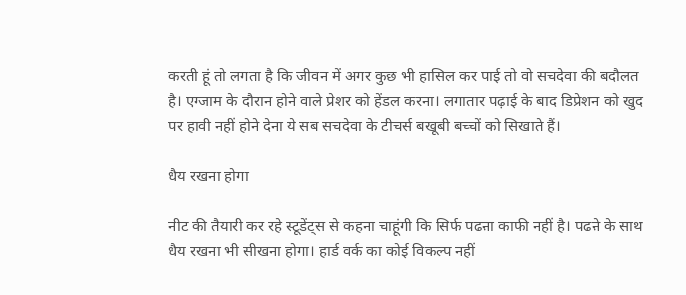करती हूं तो लगता है कि जीवन में अगर कुछ भी हासिल कर पाई तो वो सचदेवा की बदौलत है। एग्जाम के दौरान होने वाले प्रेशर को हेंडल करना। लगातार पढ़ाई के बाद डिप्रेशन को खुद पर हावी नहीं होने देना ये सब सचदेवा के टीचर्स बखूबी बच्चों को सिखाते हैं।

धैय रखना होगा

नीट की तैयारी कर रहे स्टूडेंट्स से कहना चाहूंगी कि सिर्फ पढऩा काफी नहीं है। पढऩे के साथ धैय रखना भी सीखना होगा। हार्ड वर्क का कोई विकल्प नहीं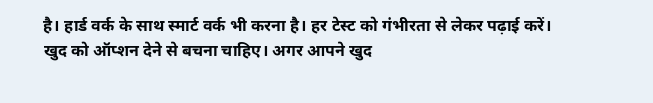है। हार्ड वर्क के साथ स्मार्ट वर्क भी करना है। हर टेस्ट को गंभीरता से लेकर पढ़ाई करें। खुद को ऑप्शन देने से बचना चाहिए। अगर आपने खुद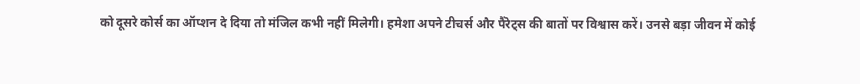को दूसरे कोर्स का ऑप्शन दे दिया तो मंजिल कभी नहीं मिलेगी। हमेशा अपने टीचर्स और पैंरेट्स की बातों पर विश्वास करें। उनसे बड़ा जीवन में कोई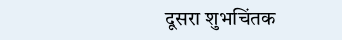दूसरा शुभचिंतक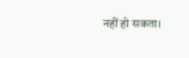नहीं हो सकता।